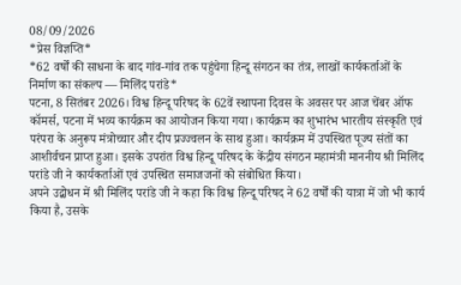08/09/2026
*प्रेस विज्ञप्ति*
*62 वर्षों की साधना के बाद गांव-गांव तक पहुंचेगा हिन्दू संगठन का तंत्र, लाखों कार्यकर्ताओं के निर्माण का संकल्प — मिलिंद परांडे*
पटना, 8 सितंबर 2026। विश्व हिन्दू परिषद के 62वें स्थापना दिवस के अवसर पर आज चेंबर ऑफ कॉमर्स, पटना में भव्य कार्यक्रम का आयोजन किया गया। कार्यक्रम का शुभारंभ भारतीय संस्कृति एवं परंपरा के अनुरूप मंत्रोच्चार और दीप प्रज्ज्वलन के साथ हुआ। कार्यक्रम में उपस्थित पूज्य संतों का आशीर्वचन प्राप्त हुआ। इसके उपरांत विश्व हिन्दू परिषद के केंद्रीय संगठन महामंत्री माननीय श्री मिलिंद परांडे जी ने कार्यकर्ताओं एवं उपस्थित समाजजनों को संबोधित किया।
अपने उद्बोधन में श्री मिलिंद परांडे जी ने कहा कि विश्व हिन्दू परिषद ने 62 वर्षों की यात्रा में जो भी कार्य किया है, उसके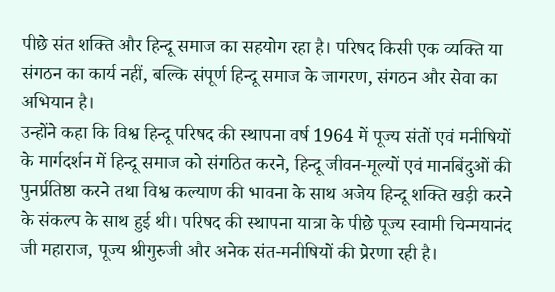पीछे संत शक्ति और हिन्दू समाज का सहयोग रहा है। परिषद किसी एक व्यक्ति या संगठन का कार्य नहीं, बल्कि संपूर्ण हिन्दू समाज के जागरण, संगठन और सेवा का अभियान है।
उन्होंने कहा कि विश्व हिन्दू परिषद की स्थापना वर्ष 1964 में पूज्य संतों एवं मनीषियों के मार्गदर्शन में हिन्दू समाज को संगठित करने, हिन्दू जीवन-मूल्यों एवं मानबिंदुओं की पुनर्प्रतिष्ठा करने तथा विश्व कल्याण की भावना के साथ अजेय हिन्दू शक्ति खड़ी करने के संकल्प के साथ हुई थी। परिषद की स्थापना यात्रा के पीछे पूज्य स्वामी चिन्मयानंद जी महाराज, पूज्य श्रीगुरुजी और अनेक संत-मनीषियों की प्रेरणा रही है।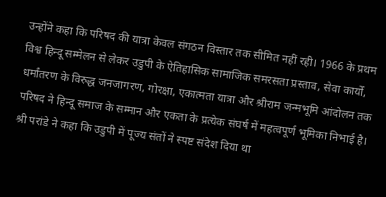उन्होंने कहा कि परिषद की यात्रा केवल संगठन विस्तार तक सीमित नहीं रही। 1966 के प्रथम विश्व हिन्दू सम्मेलन से लेकर उडुपी के ऐतिहासिक सामाजिक समरसता प्रस्ताव, सेवा कार्यों, धर्मांतरण के विरुद्ध जनजागरण, गोरक्षा, एकात्मता यात्रा और श्रीराम जन्मभूमि आंदोलन तक परिषद ने हिन्दू समाज के सम्मान और एकता के प्रत्येक संघर्ष में महत्वपूर्ण भूमिका निभाई है।
श्री परांडे ने कहा कि उडुपी में पूज्य संतों ने स्पष्ट संदेश दिया था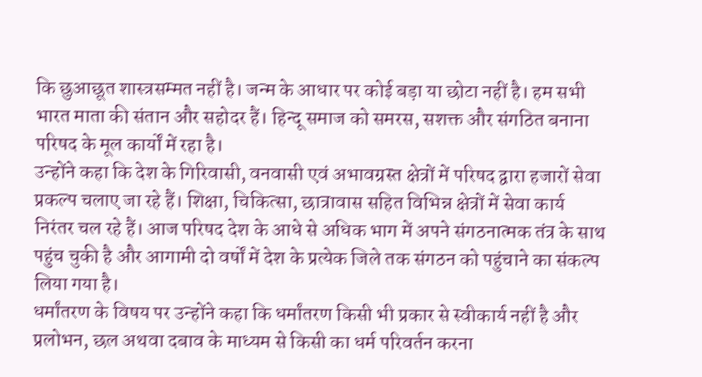कि छुआछूत शास्त्रसम्मत नहीं है। जन्म के आधार पर कोई बड़ा या छोटा नहीं है। हम सभी भारत माता की संतान और सहोदर हैं। हिन्दू समाज को समरस, सशक्त और संगठित बनाना परिषद के मूल कार्यों में रहा है।
उन्होंने कहा कि देश के गिरिवासी, वनवासी एवं अभावग्रस्त क्षेत्रों में परिषद द्वारा हजारों सेवा प्रकल्प चलाए जा रहे हैं। शिक्षा, चिकित्सा, छात्रावास सहित विभिन्न क्षेत्रों में सेवा कार्य निरंतर चल रहे हैं। आज परिषद देश के आधे से अधिक भाग में अपने संगठनात्मक तंत्र के साथ पहुंच चुकी है और आगामी दो वर्षों में देश के प्रत्येक जिले तक संगठन को पहुंचाने का संकल्प लिया गया है।
धर्मांतरण के विषय पर उन्होंने कहा कि धर्मांतरण किसी भी प्रकार से स्वीकार्य नहीं है और प्रलोभन, छल अथवा दबाव के माध्यम से किसी का धर्म परिवर्तन करना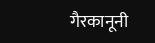गैरकानूनी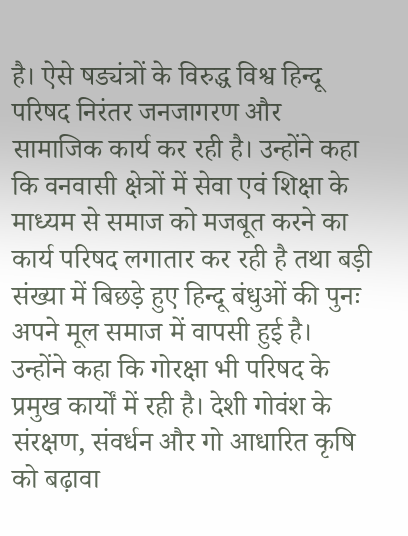है। ऐसे षड्यंत्रों के विरुद्ध विश्व हिन्दू परिषद निरंतर जनजागरण और सामाजिक कार्य कर रही है। उन्होंने कहा कि वनवासी क्षेत्रों में सेवा एवं शिक्षा के माध्यम से समाज को मजबूत करने का कार्य परिषद लगातार कर रही है तथा बड़ी संख्या में बिछड़े हुए हिन्दू बंधुओं की पुनः अपने मूल समाज में वापसी हुई है।
उन्होंने कहा कि गोरक्षा भी परिषद के प्रमुख कार्यों में रही है। देशी गोवंश के संरक्षण, संवर्धन और गो आधारित कृषि को बढ़ावा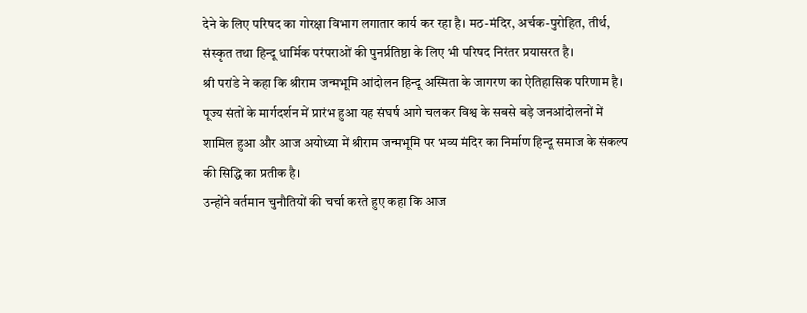देने के लिए परिषद का गोरक्षा विभाग लगातार कार्य कर रहा है। मठ-मंदिर, अर्चक-पुरोहित, तीर्थ, संस्कृत तथा हिन्दू धार्मिक परंपराओं की पुनर्प्रतिष्ठा के लिए भी परिषद निरंतर प्रयासरत है।
श्री परांडे ने कहा कि श्रीराम जन्मभूमि आंदोलन हिन्दू अस्मिता के जागरण का ऐतिहासिक परिणाम है। पूज्य संतों के मार्गदर्शन में प्रारंभ हुआ यह संघर्ष आगे चलकर विश्व के सबसे बड़े जनआंदोलनों में शामिल हुआ और आज अयोध्या में श्रीराम जन्मभूमि पर भव्य मंदिर का निर्माण हिन्दू समाज के संकल्प की सिद्धि का प्रतीक है।
उन्होंने वर्तमान चुनौतियों की चर्चा करते हुए कहा कि आज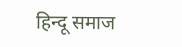हिन्दू समाज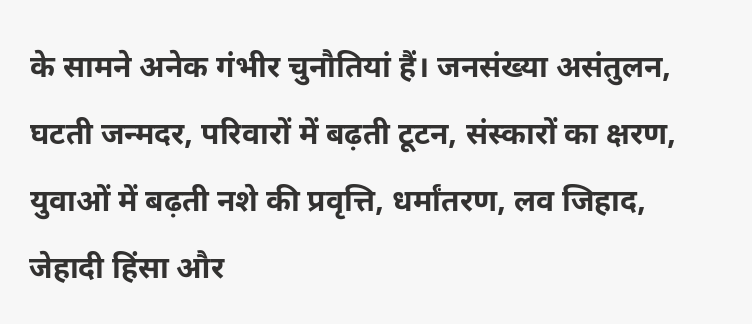के सामने अनेक गंभीर चुनौतियां हैं। जनसंख्या असंतुलन, घटती जन्मदर, परिवारों में बढ़ती टूटन, संस्कारों का क्षरण, युवाओं में बढ़ती नशे की प्रवृत्ति, धर्मांतरण, लव जिहाद, जेहादी हिंसा और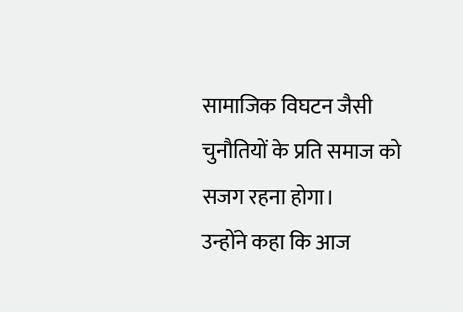सामाजिक विघटन जैसी चुनौतियों के प्रति समाज को सजग रहना होगा।
उन्होंने कहा कि आज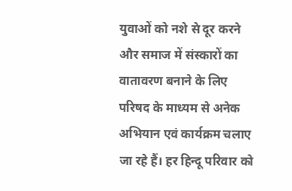युवाओं को नशे से दूर करने और समाज में संस्कारों का वातावरण बनाने के लिए परिषद के माध्यम से अनेक अभियान एवं कार्यक्रम चलाए जा रहे हैं। हर हिन्दू परिवार को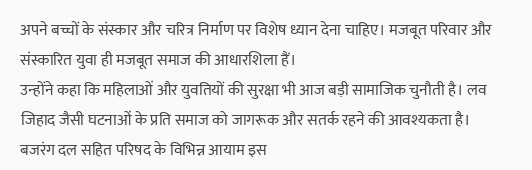अपने बच्चों के संस्कार और चरित्र निर्माण पर विशेष ध्यान देना चाहिए। मजबूत परिवार और संस्कारित युवा ही मजबूत समाज की आधारशिला हैं।
उन्होंने कहा कि महिलाओं और युवतियों की सुरक्षा भी आज बड़ी सामाजिक चुनौती है। लव जिहाद जैसी घटनाओं के प्रति समाज को जागरूक और सतर्क रहने की आवश्यकता है। बजरंग दल सहित परिषद के विभिन्न आयाम इस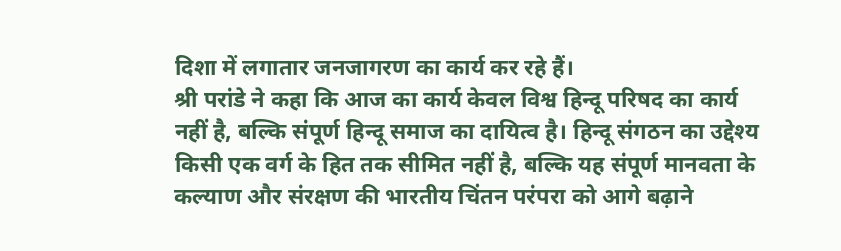दिशा में लगातार जनजागरण का कार्य कर रहे हैं।
श्री परांडे ने कहा कि आज का कार्य केवल विश्व हिन्दू परिषद का कार्य नहीं है, बल्कि संपूर्ण हिन्दू समाज का दायित्व है। हिन्दू संगठन का उद्देश्य किसी एक वर्ग के हित तक सीमित नहीं है, बल्कि यह संपूर्ण मानवता के कल्याण और संरक्षण की भारतीय चिंतन परंपरा को आगे बढ़ाने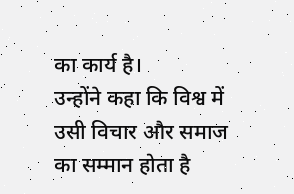का कार्य है।
उन्होंने कहा कि विश्व में उसी विचार और समाज का सम्मान होता है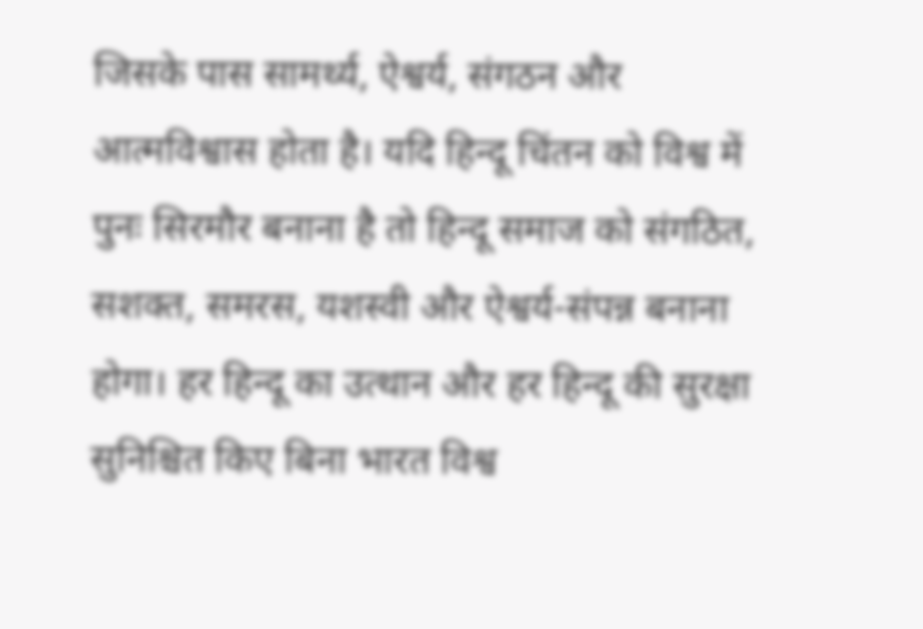जिसके पास सामर्थ्य, ऐश्वर्य, संगठन और आत्मविश्वास होता है। यदि हिन्दू चिंतन को विश्व में पुनः सिरमौर बनाना है तो हिन्दू समाज को संगठित, सशक्त, समरस, यशस्वी और ऐश्वर्य-संपन्न बनाना होगा। हर हिन्दू का उत्थान और हर हिन्दू की सुरक्षा सुनिश्चित किए बिना भारत विश्व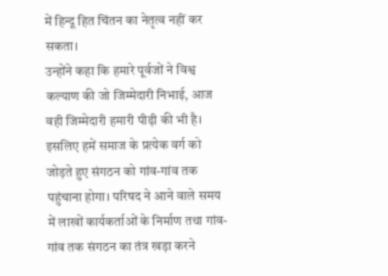में हिन्दू हित चिंतन का नेतृत्व नहीं कर सकता।
उन्होंने कहा कि हमारे पूर्वजों ने विश्व कल्याण की जो जिम्मेदारी निभाई, आज वही जिम्मेदारी हमारी पीढ़ी की भी है। इसलिए हमें समाज के प्रत्येक वर्ग को जोड़ते हुए संगठन को गांव-गांव तक पहुंचाना होगा। परिषद ने आने वाले समय में लाखों कार्यकर्ताओं के निर्माण तथा गांव-गांव तक संगठन का तंत्र खड़ा करने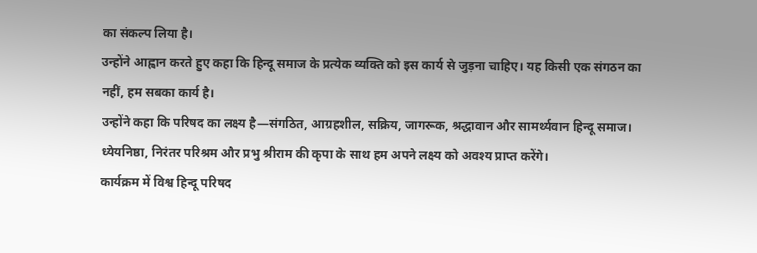का संकल्प लिया है।
उन्होंने आह्वान करते हुए कहा कि हिन्दू समाज के प्रत्येक व्यक्ति को इस कार्य से जुड़ना चाहिए। यह किसी एक संगठन का नहीं, हम सबका कार्य है।
उन्होंने कहा कि परिषद का लक्ष्य है—संगठित, आग्रहशील, सक्रिय, जागरूक, श्रद्धावान और सामर्थ्यवान हिन्दू समाज। ध्येयनिष्ठा, निरंतर परिश्रम और प्रभु श्रीराम की कृपा के साथ हम अपने लक्ष्य को अवश्य प्राप्त करेंगे।
कार्यक्रम में विश्व हिन्दू परिषद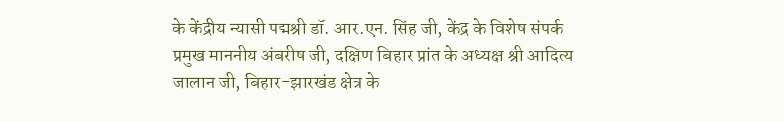के केंद्रीय न्यासी पद्मश्री डॉ. आर.एन. सिंह जी, केंद्र के विशेष संपर्क प्रमुख माननीय अंबरीष जी, दक्षिण बिहार प्रांत के अध्यक्ष श्री आदित्य जालान जी, बिहार-झारखंड क्षेत्र के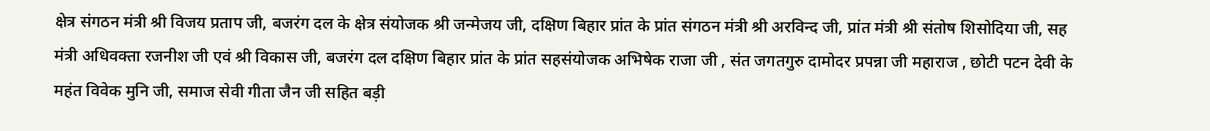क्षेत्र संगठन मंत्री श्री विजय प्रताप जी, बजरंग दल के क्षेत्र संयोजक श्री जन्मेजय जी, दक्षिण बिहार प्रांत के प्रांत संगठन मंत्री श्री अरविन्द जी, प्रांत मंत्री श्री संतोष शिसोदिया जी, सह मंत्री अधिवक्ता रजनीश जी एवं श्री विकास जी, बजरंग दल दक्षिण बिहार प्रांत के प्रांत सहसंयोजक अभिषेक राजा जी , संत जगतगुरु दामोदर प्रपन्ना जी महाराज , छोटी पटन देवी के महंत विवेक मुनि जी, समाज सेवी गीता जैन जी सहित बड़ी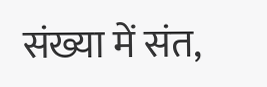संख्या में संत,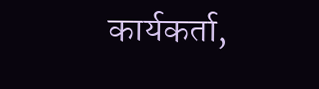कार्यकर्ता,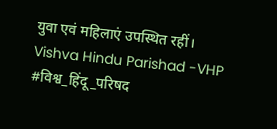युवा एवं महिलाएं उपस्थित रहीं।
Vishva Hindu Parishad -VHP #विश्व_हिंदू_परिषद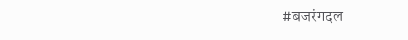#बजरंगदल